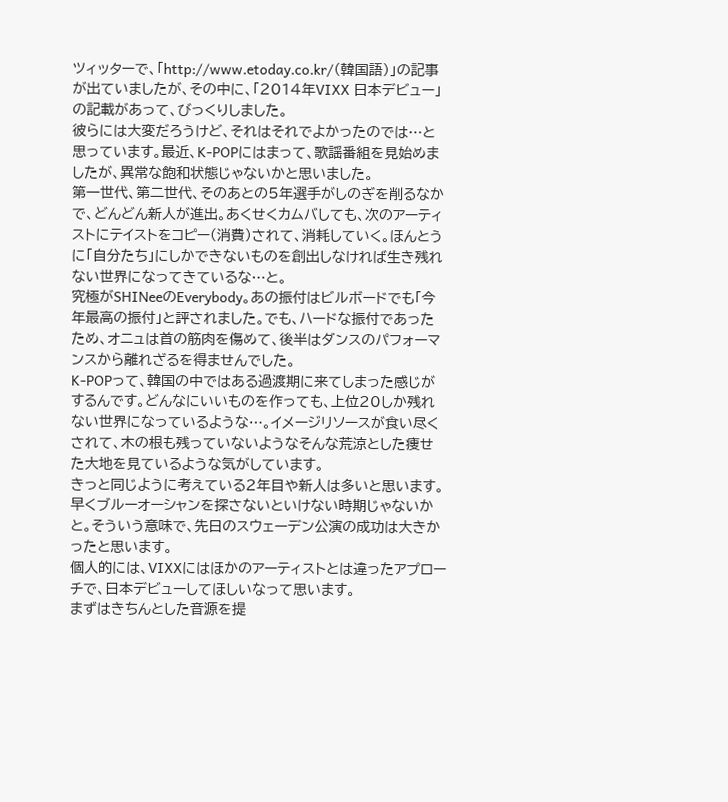ツィッターで、「http://www.etoday.co.kr/(韓国語)」の記事が出ていましたが、その中に、「2014年VIXX 日本デビュー」の記載があって、びっくりしました。
彼らには大変だろうけど、それはそれでよかったのでは…と思っています。最近、K-POPにはまって、歌謡番組を見始めましたが、異常な飽和状態じゃないかと思いました。
第一世代、第二世代、そのあとの5年選手がしのぎを削るなかで、どんどん新人が進出。あくせくカムバしても、次のアーティストにテイストをコピー(消費)されて、消耗していく。ほんとうに「自分たち」にしかできないものを創出しなければ生き残れない世界になってきているな…と。
究極がSHINeeのEverybody。あの振付はビルボードでも「今年最高の振付」と評されました。でも、ハードな振付であったため、オニュは首の筋肉を傷めて、後半はダンスのパフォーマンスから離れざるを得ませんでした。
K-POPって、韓国の中ではある過渡期に来てしまった感じがするんです。どんなにいいものを作っても、上位20しか残れない世界になっているような…。イメージリソースが食い尽くされて、木の根も残っていないようなそんな荒涼とした痩せた大地を見ているような気がしています。
きっと同じように考えている2年目や新人は多いと思います。早くブルーオーシャンを探さないといけない時期じゃないかと。そういう意味で、先日のスウェーデン公演の成功は大きかったと思います。
個人的には、VIXXにはほかのアーティストとは違ったアプローチで、日本デビューしてほしいなって思います。
まずはきちんとした音源を提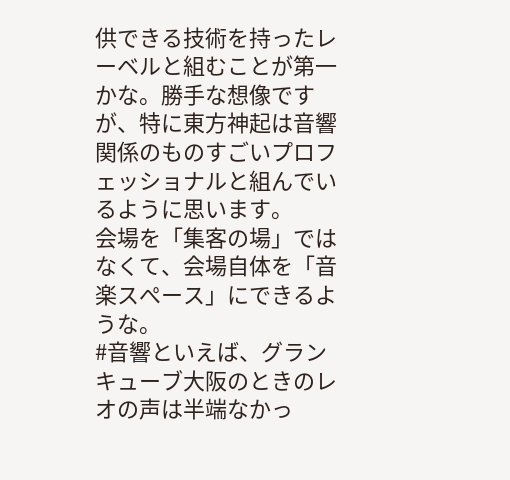供できる技術を持ったレーベルと組むことが第一かな。勝手な想像ですが、特に東方神起は音響関係のものすごいプロフェッショナルと組んでいるように思います。
会場を「集客の場」ではなくて、会場自体を「音楽スぺース」にできるような。
#音響といえば、グランキューブ大阪のときのレオの声は半端なかっ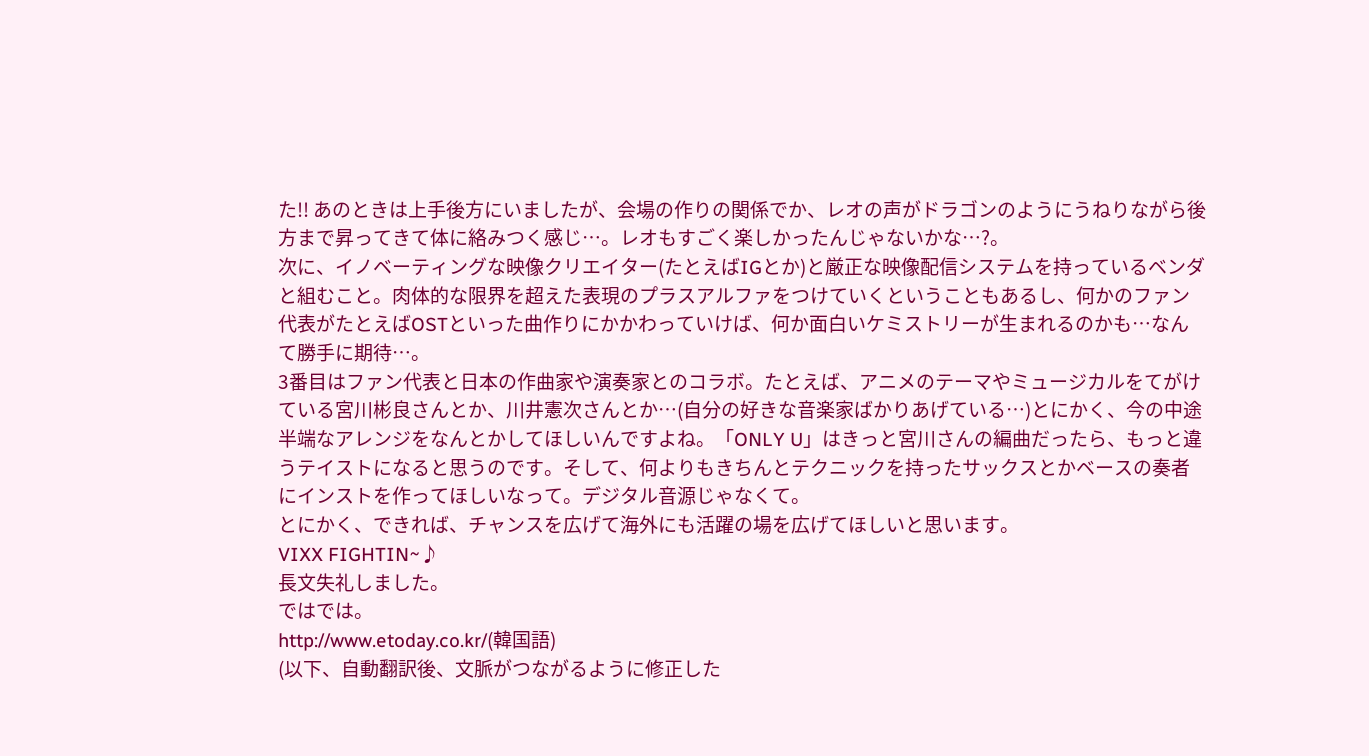た!! あのときは上手後方にいましたが、会場の作りの関係でか、レオの声がドラゴンのようにうねりながら後方まで昇ってきて体に絡みつく感じ…。レオもすごく楽しかったんじゃないかな…?。
次に、イノベーティングな映像クリエイター(たとえばIGとか)と厳正な映像配信システムを持っているベンダと組むこと。肉体的な限界を超えた表現のプラスアルファをつけていくということもあるし、何かのファン代表がたとえばOSTといった曲作りにかかわっていけば、何か面白いケミストリーが生まれるのかも…なんて勝手に期待…。
3番目はファン代表と日本の作曲家や演奏家とのコラボ。たとえば、アニメのテーマやミュージカルをてがけている宮川彬良さんとか、川井憲次さんとか…(自分の好きな音楽家ばかりあげている…)とにかく、今の中途半端なアレンジをなんとかしてほしいんですよね。「ONLY U」はきっと宮川さんの編曲だったら、もっと違うテイストになると思うのです。そして、何よりもきちんとテクニックを持ったサックスとかベースの奏者にインストを作ってほしいなって。デジタル音源じゃなくて。
とにかく、できれば、チャンスを広げて海外にも活躍の場を広げてほしいと思います。
VIXX FIGHTIN~♪
長文失礼しました。
ではでは。
http://www.etoday.co.kr/(韓国語)
(以下、自動翻訳後、文脈がつながるように修正した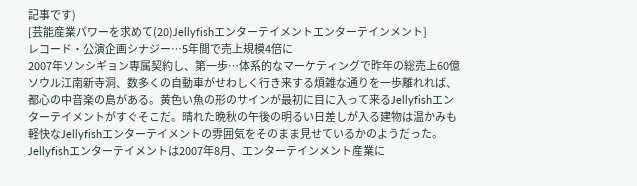記事です)
[芸能産業パワーを求めて(20)Jellyfishエンターテイメントエンターテインメント]
レコード・公演企画シナジー…5年間で売上規模4倍に
2007年ソンシギョン専属契約し、第一歩…体系的なマーケティングで昨年の総売上60億
ソウル江南新寺洞、数多くの自動車がせわしく行き来する煩雑な通りを一歩離れれば、都心の中音楽の島がある。黄色い魚の形のサインが最初に目に入って来るJellyfishエンターテイメントがすぐそこだ。晴れた晩秋の午後の明るい日差しが入る建物は温かみも軽快なJellyfishエンターテイメントの雰囲気をそのまま見せているかのようだった。
Jellyfishエンターテイメントは2007年8月、エンターテインメント産業に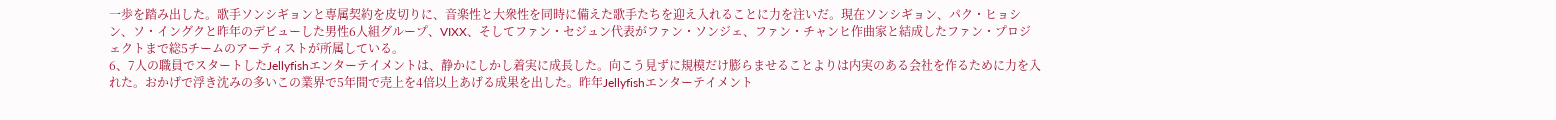一歩を踏み出した。歌手ソンシギョンと専属契約を皮切りに、音楽性と大衆性を同時に備えた歌手たちを迎え入れることに力を注いだ。現在ソンシギョン、パク・ヒョシン、ソ・イングクと昨年のデビューした男性6人組グループ、VIXX、そしてファン・セジュン代表がファン・ソンジェ、ファン・チャンヒ作曲家と結成したファン・プロジェクトまで総5チームのアーティストが所属している。
6、7人の職員でスタートしたJellyfishエンターテイメントは、静かにしかし着実に成長した。向こう見ずに規模だけ膨らませることよりは内実のある会社を作るために力を入れた。おかげで浮き沈みの多いこの業界で5年間で売上を4倍以上あげる成果を出した。昨年Jellyfishエンターテイメント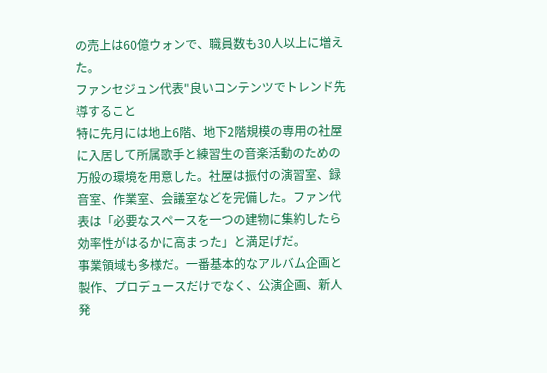の売上は60億ウォンで、職員数も30人以上に増えた。
ファンセジュン代表"良いコンテンツでトレンド先導すること
特に先月には地上6階、地下2階規模の専用の社屋に入居して所属歌手と練習生の音楽活動のための万般の環境を用意した。社屋は振付の演習室、録音室、作業室、会議室などを完備した。ファン代表は「必要なスペースを一つの建物に集約したら効率性がはるかに高まった」と満足げだ。
事業領域も多様だ。一番基本的なアルバム企画と製作、プロデュースだけでなく、公演企画、新人発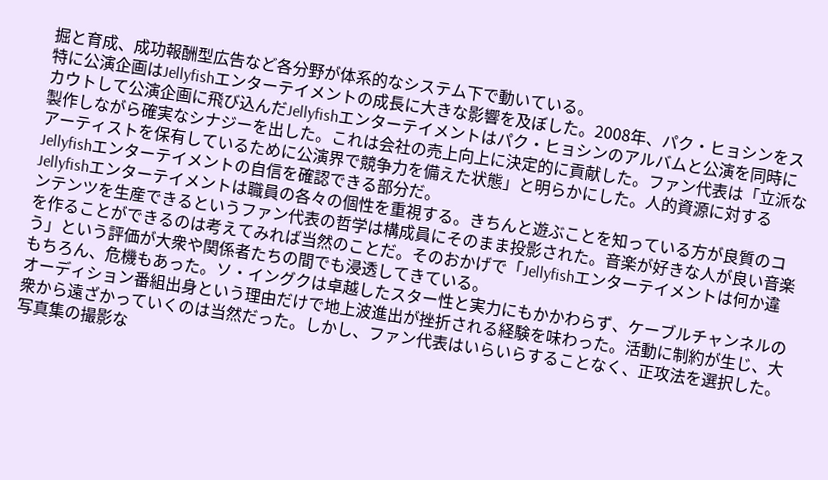掘と育成、成功報酬型広告など各分野が体系的なシステム下で動いている。
特に公演企画はJellyfishエンターテイメントの成長に大きな影響を及ぼした。2008年、パク・ヒョシンをスカウトして公演企画に飛び込んだJellyfishエンターテイメントはパク・ヒョシンのアルバムと公演を同時に製作しながら確実なシナジーを出した。これは会社の売上向上に決定的に貢献した。ファン代表は「立派なアーティストを保有しているために公演界で競争力を備えた状態」と明らかにした。人的資源に対するJellyfishエンターテイメントの自信を確認できる部分だ。
Jellyfishエンターテイメントは職員の各々の個性を重視する。きちんと遊ぶことを知っている方が良質のコンテンツを生産できるというファン代表の哲学は構成員にそのまま投影された。音楽が好きな人が良い音楽を作ることができるのは考えてみれば当然のことだ。そのおかげで「Jellyfishエンターテイメントは何か違う」という評価が大衆や関係者たちの間でも浸透してきている。
もちろん、危機もあった。ソ・イングクは卓越したスター性と実力にもかかわらず、ケーブルチャンネルのオーディション番組出身という理由だけで地上波進出が挫折される経験を味わった。活動に制約が生じ、大衆から遠ざかっていくのは当然だった。しかし、ファン代表はいらいらすることなく、正攻法を選択した。写真集の撮影な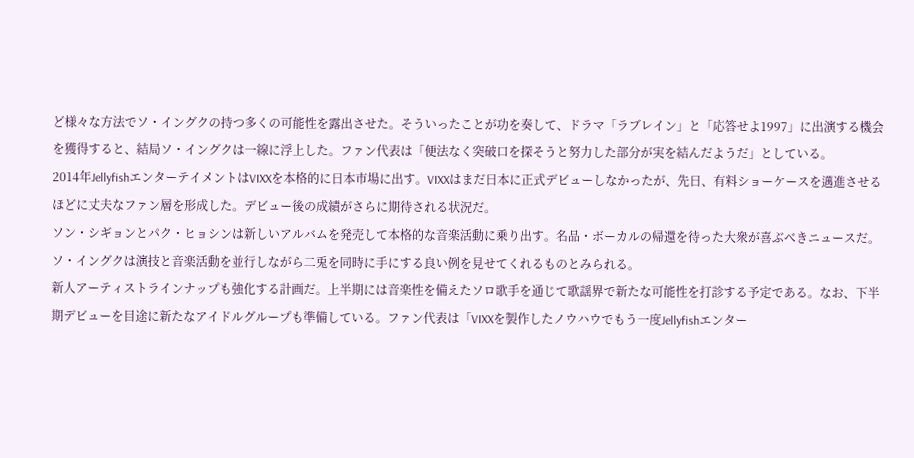ど様々な方法でソ・イングクの持つ多くの可能性を露出させた。そういったことが功を奏して、ドラマ「ラブレイン」と「応答せよ1997」に出演する機会を獲得すると、結局ソ・イングクは一線に浮上した。ファン代表は「便法なく突破口を探そうと努力した部分が実を結んだようだ」としている。
2014年JellyfishエンターテイメントはVIXXを本格的に日本市場に出す。VIXXはまだ日本に正式デビューしなかったが、先日、有料ショーケースを邁進させるほどに丈夫なファン層を形成した。デビュー後の成績がさらに期待される状況だ。
ソン・シギョンとパク・ヒョシンは新しいアルバムを発売して本格的な音楽活動に乗り出す。名品・ボーカルの帰還を待った大衆が喜ぶべきニュースだ。ソ・イングクは演技と音楽活動を並行しながら二兎を同時に手にする良い例を見せてくれるものとみられる。
新人アーティストラインナップも強化する計画だ。上半期には音楽性を備えたソロ歌手を通じて歌謡界で新たな可能性を打診する予定である。なお、下半期デビューを目途に新たなアイドルグループも準備している。ファン代表は「VIXXを製作したノウハウでもう一度Jellyfishエンター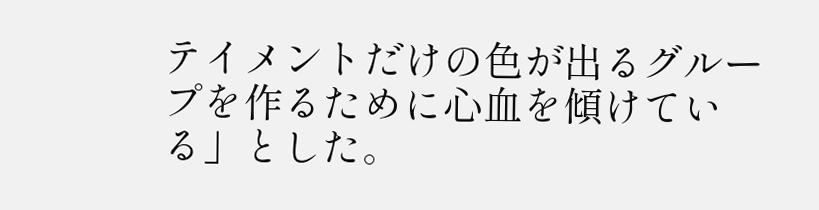テイメントだけの色が出るグループを作るために心血を傾けている」とした。